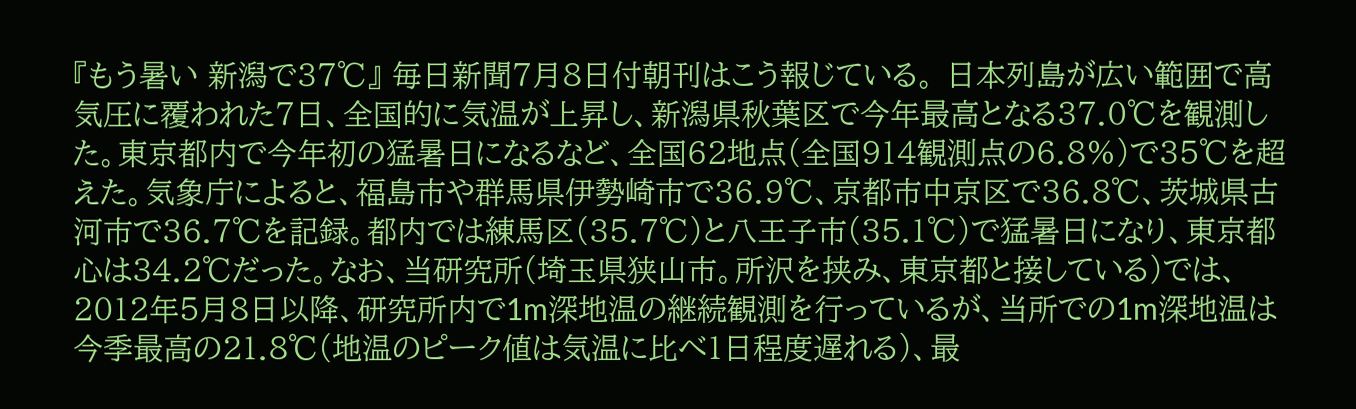『もう暑い 新潟で37℃』 毎日新聞7月8日付朝刊はこう報じている。 日本列島が広い範囲で高気圧に覆われた7日、全国的に気温が上昇し、新潟県秋葉区で今年最高となる37.0℃を観測した。東京都内で今年初の猛暑日になるなど、全国62地点(全国914観測点の6.8%)で35℃を超えた。気象庁によると、福島市や群馬県伊勢崎市で36.9℃、京都市中京区で36.8℃、茨城県古河市で36.7℃を記録。都内では練馬区(35.7℃)と八王子市(35.1℃)で猛暑日になり、東京都心は34.2℃だった。なお、当研究所(埼玉県狭山市。所沢を挟み、東京都と接している)では、2012年5月8日以降、研究所内で1m深地温の継続観測を行っているが、当所での1m深地温は今季最高の21.8℃(地温のピーク値は気温に比べ1日程度遅れる)、最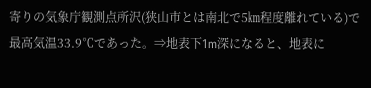寄りの気象庁観測点所沢(狭山市とは南北で5㎞程度離れている)で最高気温33.9℃であった。⇒地表下1m深になると、地表に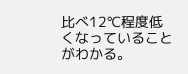比べ12℃程度低くなっていることがわかる。